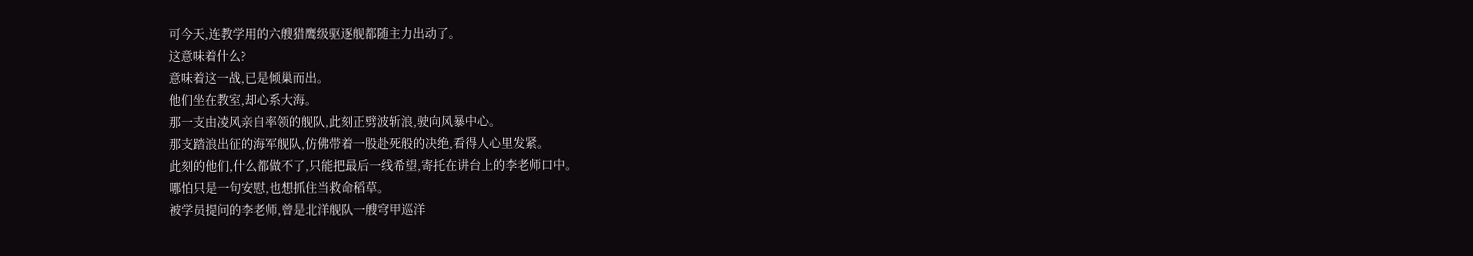可今天,连教学用的六艘猎鹰级驱逐舰都随主力出动了。
这意味着什么?
意味着这一战,已是倾巢而出。
他们坐在教室,却心系大海。
那一支由凌风亲自率领的舰队,此刻正劈波斩浪,驶向风暴中心。
那支踏浪出征的海军舰队,仿佛带着一股赴死般的决绝,看得人心里发紧。
此刻的他们,什么都做不了,只能把最后一线希望,寄托在讲台上的李老师口中。
哪怕只是一句安慰,也想抓住当救命稻草。
被学员提问的李老师,曾是北洋舰队一艘穹甲巡洋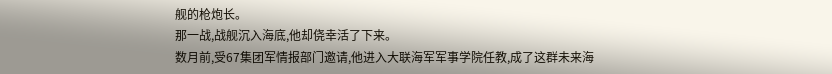舰的枪炮长。
那一战,战舰沉入海底,他却侥幸活了下来。
数月前,受67集团军情报部门邀请,他进入大联海军军事学院任教,成了这群未来海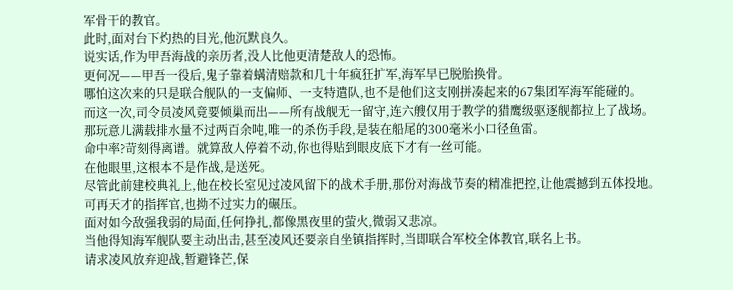军骨干的教官。
此时,面对台下灼热的目光,他沉默良久。
说实话,作为甲吾海战的亲历者,没人比他更清楚敌人的恐怖。
更何况——甲吾一役后,鬼子靠着螨清赔款和几十年疯狂扩军,海军早已脱胎换骨。
哪怕这次来的只是联合舰队的一支偏师、一支特遣队,也不是他们这支刚拼凑起来的67集团军海军能碰的。
而这一次,司令员凌风竟要倾巢而出——所有战舰无一留守,连六艘仅用于教学的猎鹰级驱逐舰都拉上了战场。
那玩意儿满载排水量不过两百余吨,唯一的杀伤手段,是装在船尾的300毫米小口径鱼雷。
命中率?苛刻得离谱。就算敌人停着不动,你也得贴到眼皮底下才有一丝可能。
在他眼里,这根本不是作战,是送死。
尽管此前建校典礼上,他在校长室见过凌风留下的战术手册,那份对海战节奏的精准把控,让他震撼到五体投地。
可再天才的指挥官,也拗不过实力的碾压。
面对如今敌强我弱的局面,任何挣扎,都像黑夜里的萤火,微弱又悲凉。
当他得知海军舰队要主动出击,甚至凌风还要亲自坐镇指挥时,当即联合军校全体教官,联名上书。
请求凌风放弃迎战,暂避锋芒,保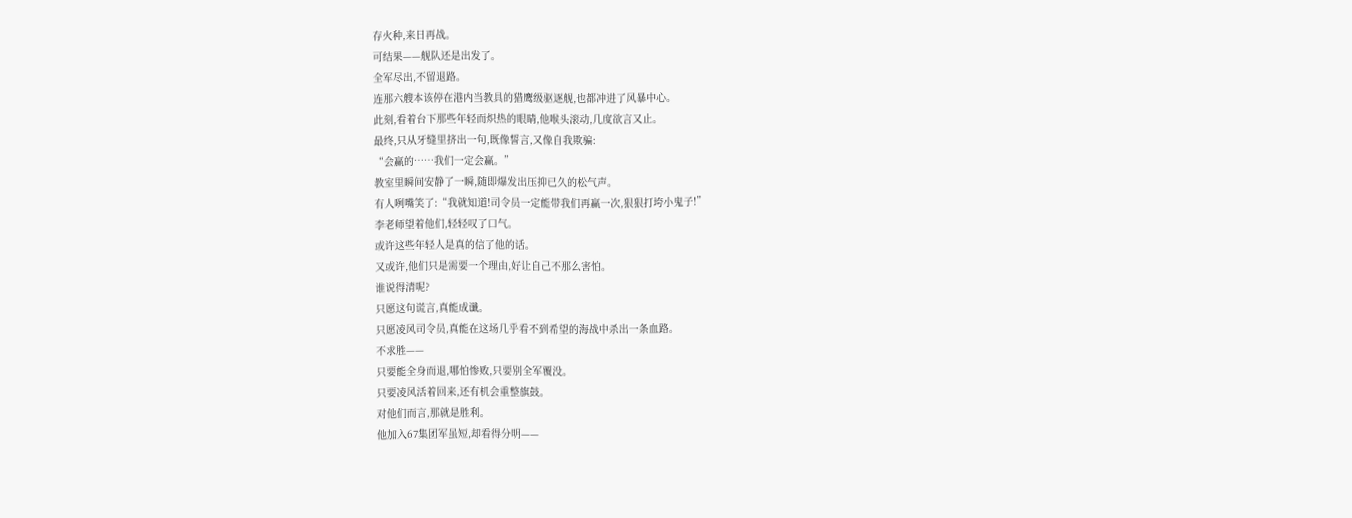存火种,来日再战。
可结果——舰队还是出发了。
全军尽出,不留退路。
连那六艘本该停在港内当教具的猎鹰级驱逐舰,也都冲进了风暴中心。
此刻,看着台下那些年轻而炽热的眼睛,他喉头滚动,几度欲言又止。
最终,只从牙缝里挤出一句,既像誓言,又像自我欺骗:
“会赢的……我们一定会赢。”
教室里瞬间安静了一瞬,随即爆发出压抑已久的松气声。
有人咧嘴笑了:“我就知道!司令员一定能带我们再赢一次,狠狠打垮小鬼子!”
李老师望着他们,轻轻叹了口气。
或许这些年轻人是真的信了他的话。
又或许,他们只是需要一个理由,好让自己不那么害怕。
谁说得清呢?
只愿这句谎言,真能成谶。
只愿凌风司令员,真能在这场几乎看不到希望的海战中杀出一条血路。
不求胜——
只要能全身而退,哪怕惨败,只要别全军覆没。
只要凌风活着回来,还有机会重整旗鼓。
对他们而言,那就是胜利。
他加入67集团军虽短,却看得分明——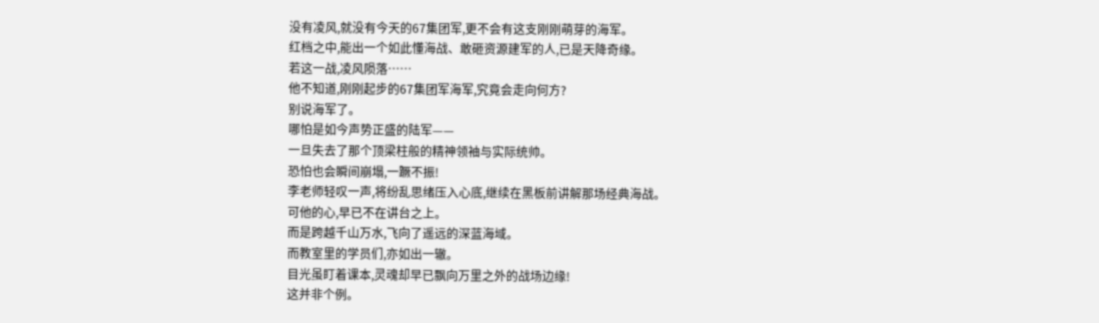没有凌风,就没有今天的67集团军,更不会有这支刚刚萌芽的海军。
红档之中,能出一个如此懂海战、敢砸资源建军的人,已是天降奇缘。
若这一战,凌风陨落……
他不知道,刚刚起步的67集团军海军,究竟会走向何方?
别说海军了。
哪怕是如今声势正盛的陆军——
一旦失去了那个顶梁柱般的精神领袖与实际统帅。
恐怕也会瞬间崩塌,一蹶不振!
李老师轻叹一声,将纷乱思绪压入心底,继续在黑板前讲解那场经典海战。
可他的心,早已不在讲台之上。
而是跨越千山万水,飞向了遥远的深蓝海域。
而教室里的学员们,亦如出一辙。
目光虽盯着课本,灵魂却早已飘向万里之外的战场边缘!
这并非个例。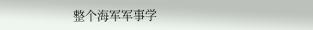整个海军军事学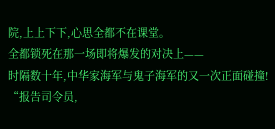院,上上下下,心思全都不在课堂。
全都锁死在那一场即将爆发的对决上——
时隔数十年,中华家海军与鬼子海军的又一次正面碰撞!
“报告司令员,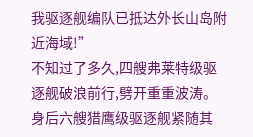我驱逐舰编队已抵达外长山岛附近海域!”
不知过了多久,四艘弗莱特级驱逐舰破浪前行,劈开重重波涛。
身后六艘猎鹰级驱逐舰紧随其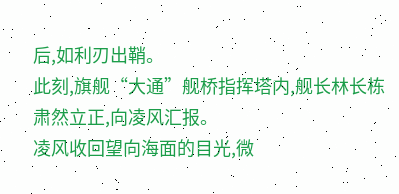后,如利刃出鞘。
此刻,旗舰“大通”舰桥指挥塔内,舰长林长栋肃然立正,向凌风汇报。
凌风收回望向海面的目光,微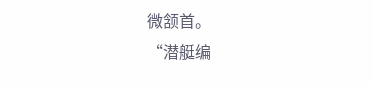微颔首。
“潜艇编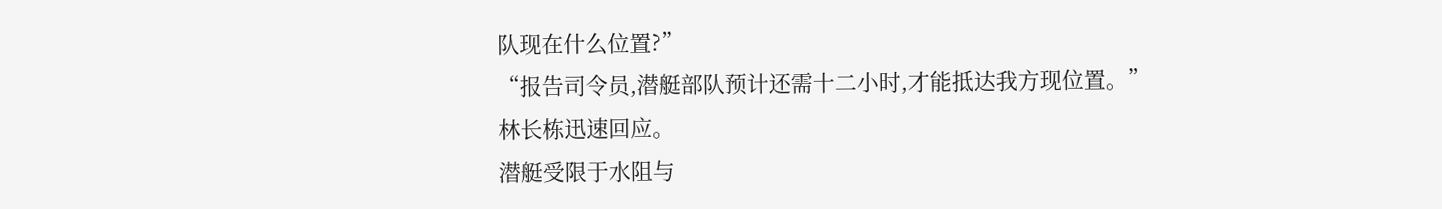队现在什么位置?”
“报告司令员,潜艇部队预计还需十二小时,才能抵达我方现位置。”
林长栋迅速回应。
潜艇受限于水阻与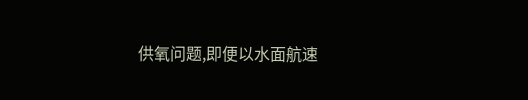供氧问题,即便以水面航速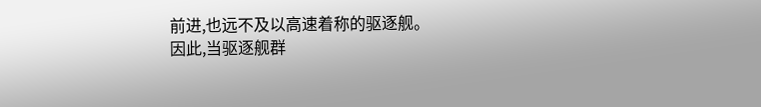前进,也远不及以高速着称的驱逐舰。
因此,当驱逐舰群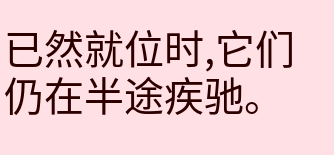已然就位时,它们仍在半途疾驰。